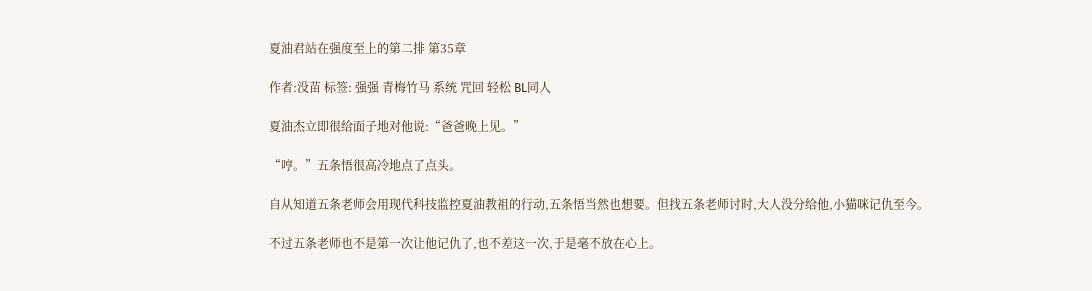夏油君站在强度至上的第二排 第35章

作者:没苗 标签: 强强 青梅竹马 系统 咒回 轻松 BL同人

夏油杰立即很给面子地对他说:“爸爸晚上见。”

“哼。”五条悟很高冷地点了点头。

自从知道五条老师会用现代科技监控夏油教祖的行动,五条悟当然也想要。但找五条老师讨时,大人没分给他,小猫咪记仇至今。

不过五条老师也不是第一次让他记仇了,也不差这一次,于是毫不放在心上。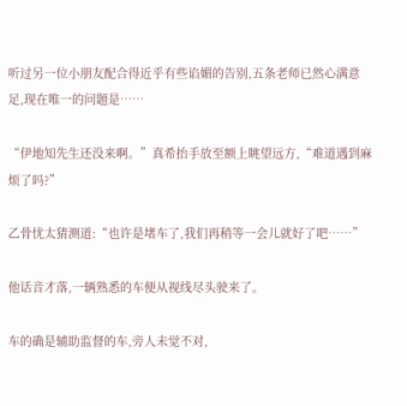听过另一位小朋友配合得近乎有些谄媚的告别,五条老师已然心满意足,现在唯一的问题是……

“伊地知先生还没来啊。”真希抬手放至额上眺望远方,“难道遇到麻烦了吗?”

乙骨忧太猜测道:“也许是堵车了,我们再稍等一会儿就好了吧……”

他话音才落,一辆熟悉的车便从视线尽头驶来了。

车的确是辅助监督的车,旁人未觉不对,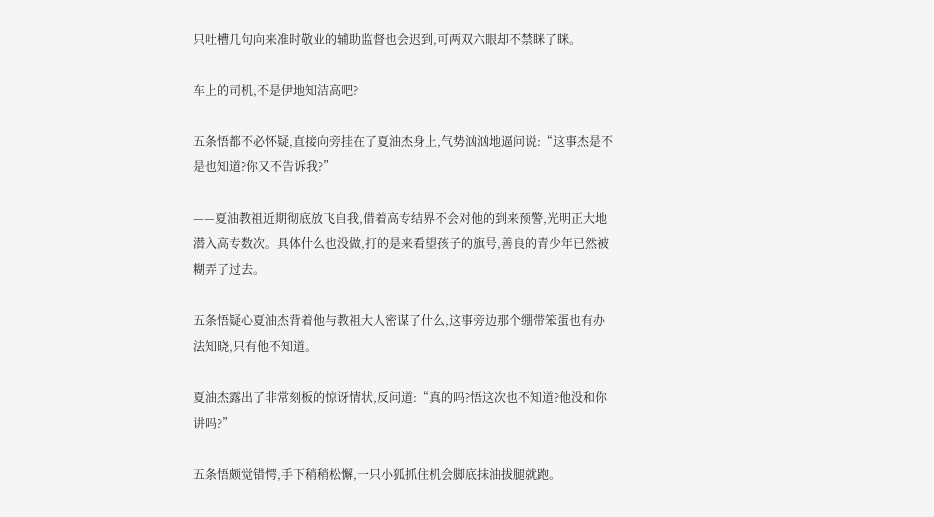只吐槽几句向来准时敬业的辅助监督也会迟到,可两双六眼却不禁眯了眯。

车上的司机,不是伊地知洁高吧?

五条悟都不必怀疑,直接向旁挂在了夏油杰身上,气势汹汹地逼问说:“这事杰是不是也知道?你又不告诉我?”

——夏油教祖近期彻底放飞自我,借着高专结界不会对他的到来预警,光明正大地潜入高专数次。具体什么也没做,打的是来看望孩子的旗号,善良的青少年已然被糊弄了过去。

五条悟疑心夏油杰背着他与教祖大人密谋了什么,这事旁边那个绷带笨蛋也有办法知晓,只有他不知道。

夏油杰露出了非常刻板的惊讶情状,反问道:“真的吗?悟这次也不知道?他没和你讲吗?”

五条悟颇觉错愕,手下稍稍松懈,一只小狐抓住机会脚底抹油拔腿就跑。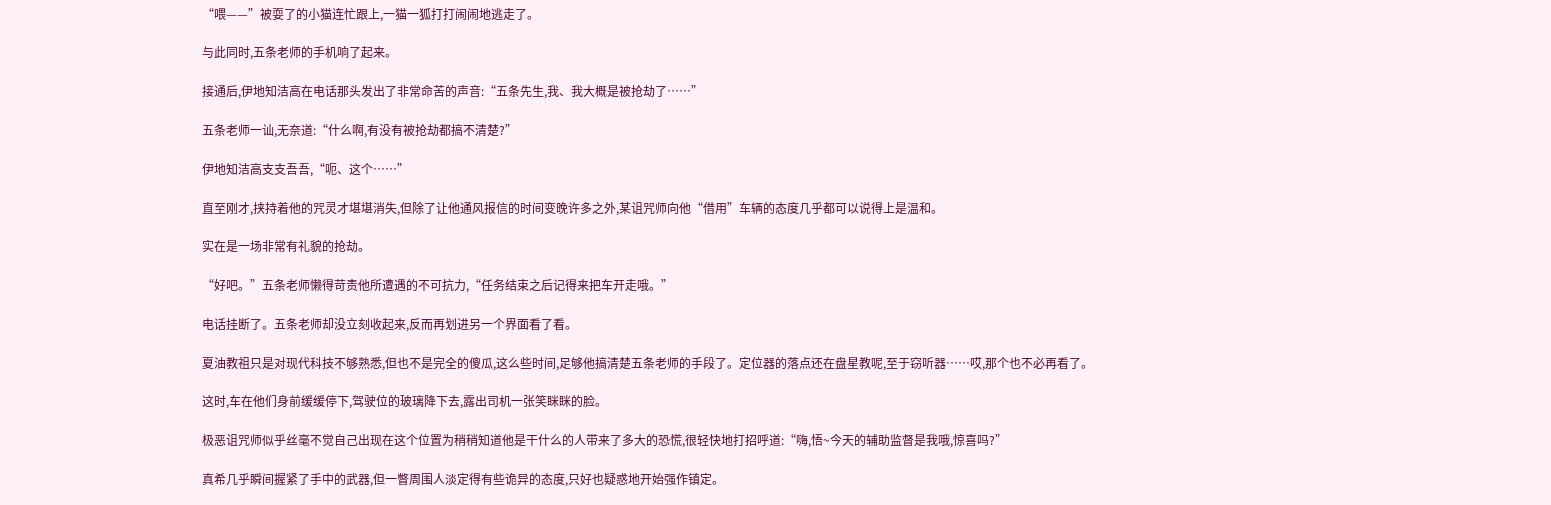“喂——”被耍了的小猫连忙跟上,一猫一狐打打闹闹地逃走了。

与此同时,五条老师的手机响了起来。

接通后,伊地知洁高在电话那头发出了非常命苦的声音:“五条先生,我、我大概是被抢劫了……”

五条老师一讪,无奈道:“什么啊,有没有被抢劫都搞不清楚?”

伊地知洁高支支吾吾,“呃、这个……”

直至刚才,挟持着他的咒灵才堪堪消失,但除了让他通风报信的时间变晚许多之外,某诅咒师向他“借用”车辆的态度几乎都可以说得上是温和。

实在是一场非常有礼貌的抢劫。

“好吧。”五条老师懒得苛责他所遭遇的不可抗力,“任务结束之后记得来把车开走哦。”

电话挂断了。五条老师却没立刻收起来,反而再划进另一个界面看了看。

夏油教祖只是对现代科技不够熟悉,但也不是完全的傻瓜,这么些时间,足够他搞清楚五条老师的手段了。定位器的落点还在盘星教呢,至于窃听器……哎,那个也不必再看了。

这时,车在他们身前缓缓停下,驾驶位的玻璃降下去,露出司机一张笑眯眯的脸。

极恶诅咒师似乎丝毫不觉自己出现在这个位置为稍稍知道他是干什么的人带来了多大的恐慌,很轻快地打招呼道:“嗨,悟~今天的辅助监督是我哦,惊喜吗?”

真希几乎瞬间握紧了手中的武器,但一瞥周围人淡定得有些诡异的态度,只好也疑惑地开始强作镇定。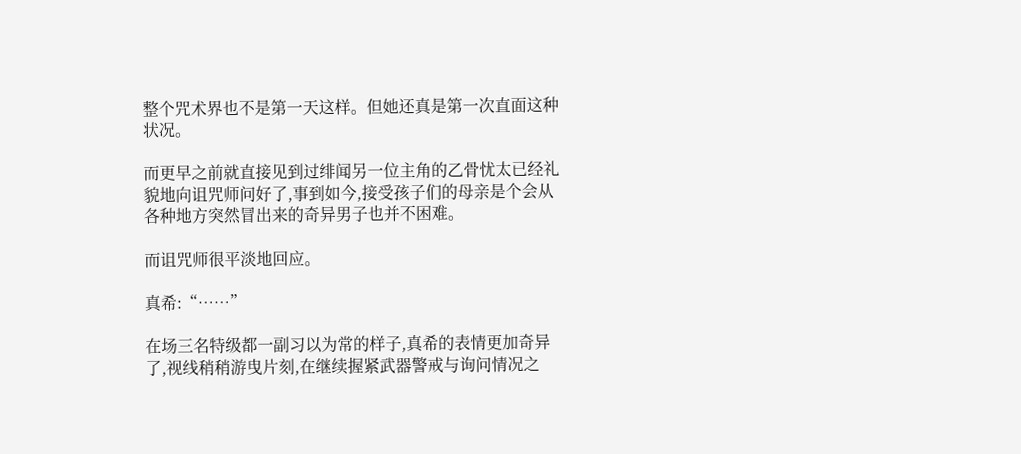整个咒术界也不是第一天这样。但她还真是第一次直面这种状况。

而更早之前就直接见到过绯闻另一位主角的乙骨忧太已经礼貌地向诅咒师问好了,事到如今,接受孩子们的母亲是个会从各种地方突然冒出来的奇异男子也并不困难。

而诅咒师很平淡地回应。

真希:“……”

在场三名特级都一副习以为常的样子,真希的表情更加奇异了,视线稍稍游曳片刻,在继续握紧武器警戒与询问情况之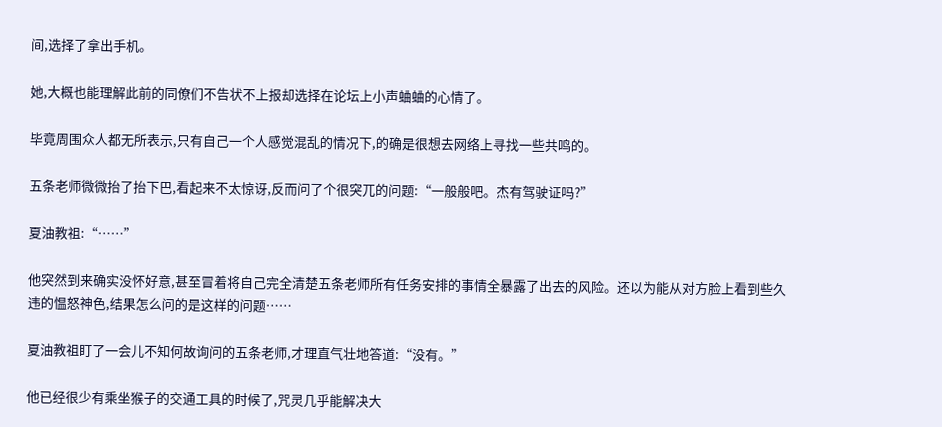间,选择了拿出手机。

她,大概也能理解此前的同僚们不告状不上报却选择在论坛上小声蛐蛐的心情了。

毕竟周围众人都无所表示,只有自己一个人感觉混乱的情况下,的确是很想去网络上寻找一些共鸣的。

五条老师微微抬了抬下巴,看起来不太惊讶,反而问了个很突兀的问题:“一般般吧。杰有驾驶证吗?”

夏油教祖:“……”

他突然到来确实没怀好意,甚至冒着将自己完全清楚五条老师所有任务安排的事情全暴露了出去的风险。还以为能从对方脸上看到些久违的愠怒神色,结果怎么问的是这样的问题……

夏油教祖盯了一会儿不知何故询问的五条老师,才理直气壮地答道:“没有。”

他已经很少有乘坐猴子的交通工具的时候了,咒灵几乎能解决大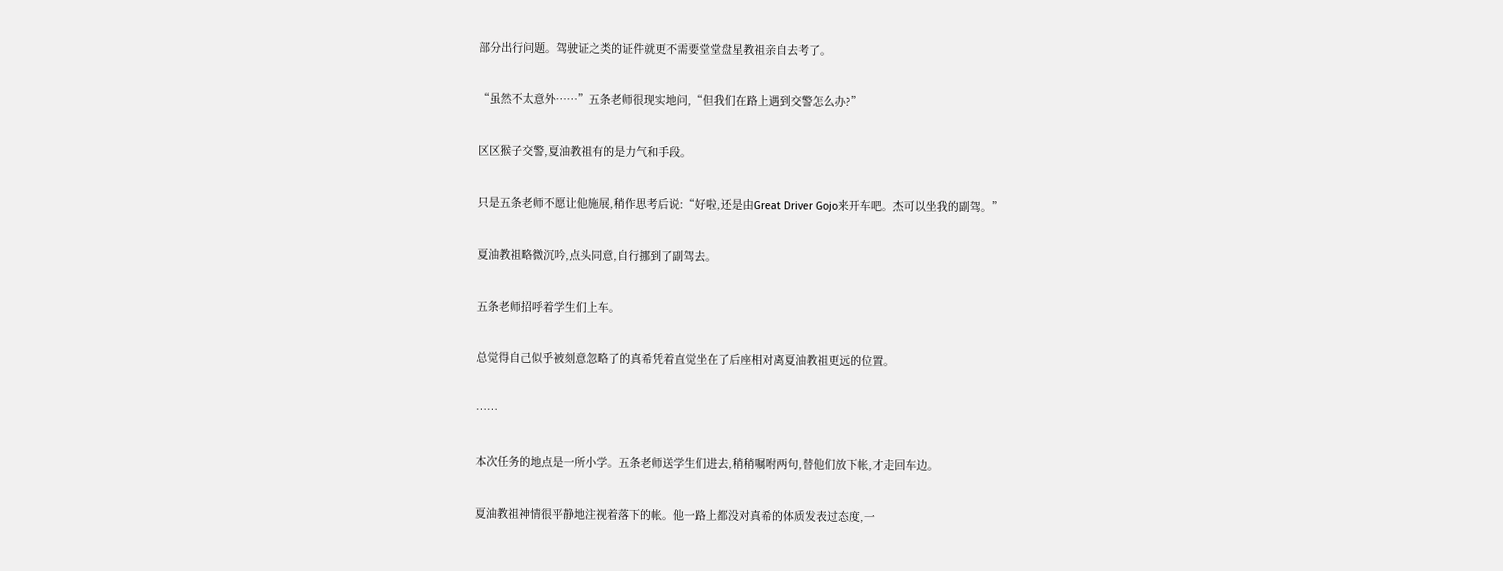部分出行问题。驾驶证之类的证件就更不需要堂堂盘星教祖亲自去考了。

“虽然不太意外……”五条老师很现实地问,“但我们在路上遇到交警怎么办?”

区区猴子交警,夏油教祖有的是力气和手段。

只是五条老师不愿让他施展,稍作思考后说:“好啦,还是由Great Driver Gojo来开车吧。杰可以坐我的副驾。”

夏油教祖略微沉吟,点头同意,自行挪到了副驾去。

五条老师招呼着学生们上车。

总觉得自己似乎被刻意忽略了的真希凭着直觉坐在了后座相对离夏油教祖更远的位置。

……

本次任务的地点是一所小学。五条老师送学生们进去,稍稍嘱咐两句,替他们放下帐,才走回车边。

夏油教祖神情很平静地注视着落下的帐。他一路上都没对真希的体质发表过态度,一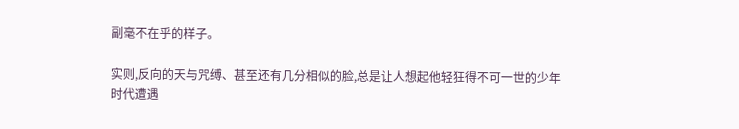副毫不在乎的样子。

实则,反向的天与咒缚、甚至还有几分相似的脸,总是让人想起他轻狂得不可一世的少年时代遭遇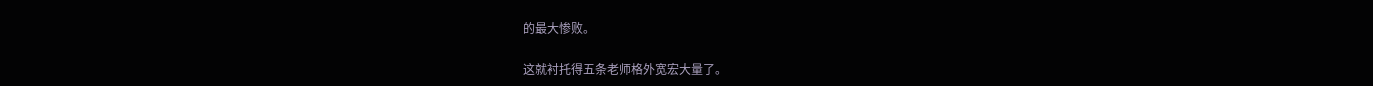的最大惨败。

这就衬托得五条老师格外宽宏大量了。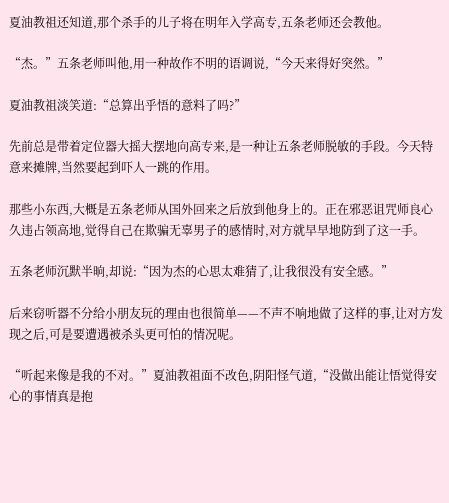夏油教祖还知道,那个杀手的儿子将在明年入学高专,五条老师还会教他。

“杰。”五条老师叫他,用一种故作不明的语调说,“今天来得好突然。”

夏油教祖淡笑道:“总算出乎悟的意料了吗?”

先前总是带着定位器大摇大摆地向高专来,是一种让五条老师脱敏的手段。今天特意来摊牌,当然要起到吓人一跳的作用。

那些小东西,大概是五条老师从国外回来之后放到他身上的。正在邪恶诅咒师良心久违占领高地,觉得自己在欺骗无辜男子的感情时,对方就早早地防到了这一手。

五条老师沉默半晌,却说:“因为杰的心思太难猜了,让我很没有安全感。”

后来窃听器不分给小朋友玩的理由也很简单——不声不响地做了这样的事,让对方发现之后,可是要遭遇被杀头更可怕的情况呢。

“听起来像是我的不对。”夏油教祖面不改色,阴阳怪气道,“没做出能让悟觉得安心的事情真是抱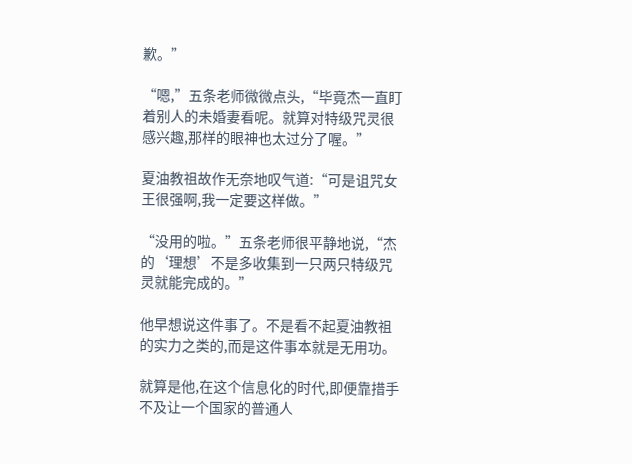歉。”

“嗯,”五条老师微微点头,“毕竟杰一直盯着别人的未婚妻看呢。就算对特级咒灵很感兴趣,那样的眼神也太过分了喔。”

夏油教祖故作无奈地叹气道:“可是诅咒女王很强啊,我一定要这样做。”

“没用的啦。”五条老师很平静地说,“杰的‘理想’不是多收集到一只两只特级咒灵就能完成的。”

他早想说这件事了。不是看不起夏油教祖的实力之类的,而是这件事本就是无用功。

就算是他,在这个信息化的时代,即便靠措手不及让一个国家的普通人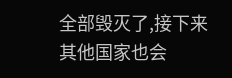全部毁灭了,接下来其他国家也会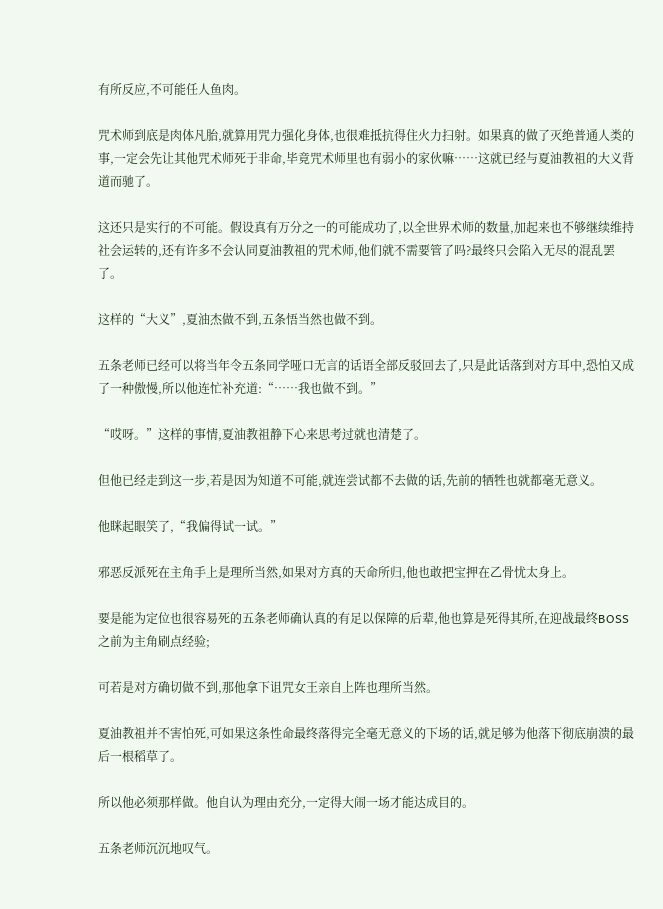有所反应,不可能任人鱼肉。

咒术师到底是肉体凡胎,就算用咒力强化身体,也很难抵抗得住火力扫射。如果真的做了灭绝普通人类的事,一定会先让其他咒术师死于非命,毕竟咒术师里也有弱小的家伙嘛……这就已经与夏油教祖的大义背道而驰了。

这还只是实行的不可能。假设真有万分之一的可能成功了,以全世界术师的数量,加起来也不够继续维持社会运转的,还有许多不会认同夏油教祖的咒术师,他们就不需要管了吗?最终只会陷入无尽的混乱罢了。

这样的“大义”,夏油杰做不到,五条悟当然也做不到。

五条老师已经可以将当年令五条同学哑口无言的话语全部反驳回去了,只是此话落到对方耳中,恐怕又成了一种傲慢,所以他连忙补充道:“……我也做不到。”

“哎呀。”这样的事情,夏油教祖静下心来思考过就也清楚了。

但他已经走到这一步,若是因为知道不可能,就连尝试都不去做的话,先前的牺牲也就都毫无意义。

他眯起眼笑了,“我偏得试一试。”

邪恶反派死在主角手上是理所当然,如果对方真的天命所归,他也敢把宝押在乙骨忧太身上。

要是能为定位也很容易死的五条老师确认真的有足以保障的后辈,他也算是死得其所,在迎战最终BOSS之前为主角刷点经验;

可若是对方确切做不到,那他拿下诅咒女王亲自上阵也理所当然。

夏油教祖并不害怕死,可如果这条性命最终落得完全毫无意义的下场的话,就足够为他落下彻底崩溃的最后一根稻草了。

所以他必须那样做。他自认为理由充分,一定得大闹一场才能达成目的。

五条老师沉沉地叹气。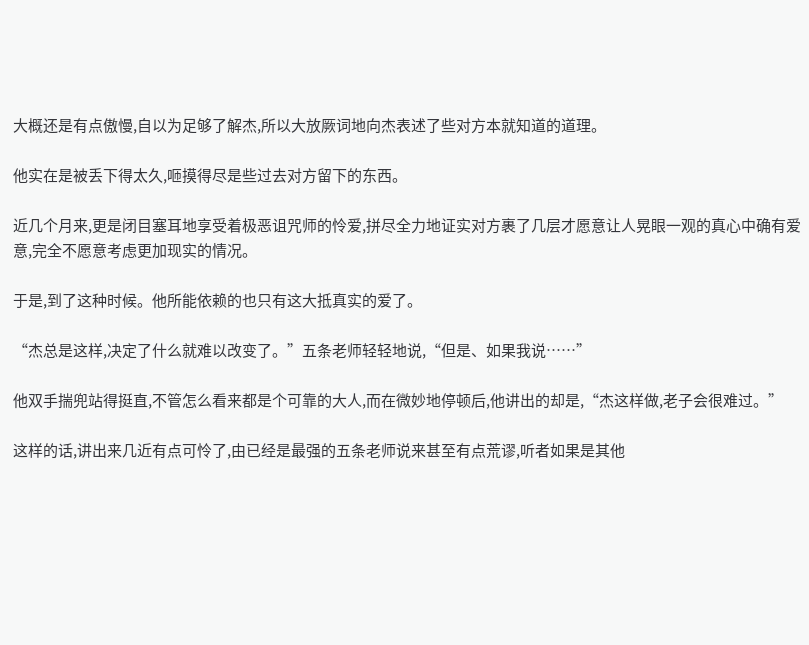大概还是有点傲慢,自以为足够了解杰,所以大放厥词地向杰表述了些对方本就知道的道理。

他实在是被丢下得太久,咂摸得尽是些过去对方留下的东西。

近几个月来,更是闭目塞耳地享受着极恶诅咒师的怜爱,拼尽全力地证实对方裹了几层才愿意让人晃眼一观的真心中确有爱意,完全不愿意考虑更加现实的情况。

于是,到了这种时候。他所能依赖的也只有这大抵真实的爱了。

“杰总是这样,决定了什么就难以改变了。”五条老师轻轻地说,“但是、如果我说……”

他双手揣兜站得挺直,不管怎么看来都是个可靠的大人,而在微妙地停顿后,他讲出的却是,“杰这样做,老子会很难过。”

这样的话,讲出来几近有点可怜了,由已经是最强的五条老师说来甚至有点荒谬,听者如果是其他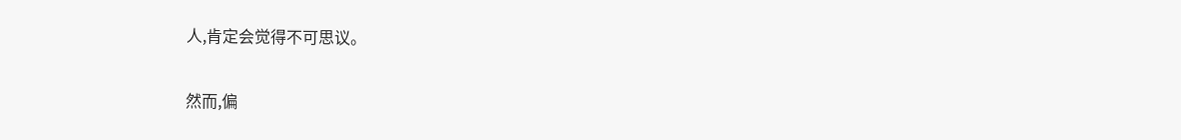人,肯定会觉得不可思议。

然而,偏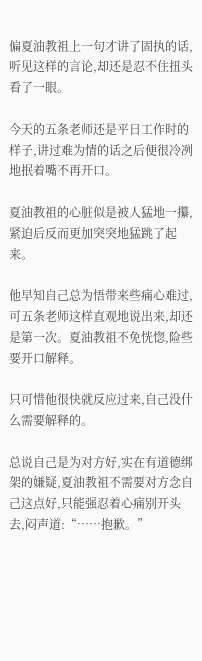偏夏油教祖上一句才讲了固执的话,听见这样的言论,却还是忍不住扭头看了一眼。

今天的五条老师还是平日工作时的样子,讲过难为情的话之后便很冷冽地抿着嘴不再开口。

夏油教祖的心脏似是被人猛地一攥,紧迫后反而更加突突地猛跳了起来。

他早知自己总为悟带来些痛心难过,可五条老师这样直观地说出来,却还是第一次。夏油教祖不免恍惚,险些要开口解释。

只可惜他很快就反应过来,自己没什么需要解释的。

总说自己是为对方好,实在有道德绑架的嫌疑,夏油教祖不需要对方念自己这点好,只能强忍着心痛别开头去,闷声道:“……抱歉。”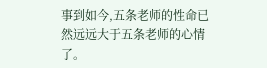事到如今,五条老师的性命已然远远大于五条老师的心情了。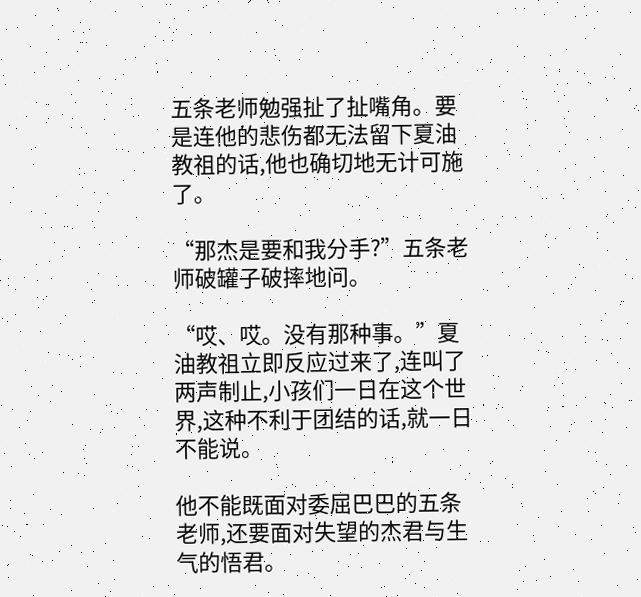五条老师勉强扯了扯嘴角。要是连他的悲伤都无法留下夏油教祖的话,他也确切地无计可施了。

“那杰是要和我分手?”五条老师破罐子破摔地问。

“哎、哎。没有那种事。”夏油教祖立即反应过来了,连叫了两声制止,小孩们一日在这个世界,这种不利于团结的话,就一日不能说。

他不能既面对委屈巴巴的五条老师,还要面对失望的杰君与生气的悟君。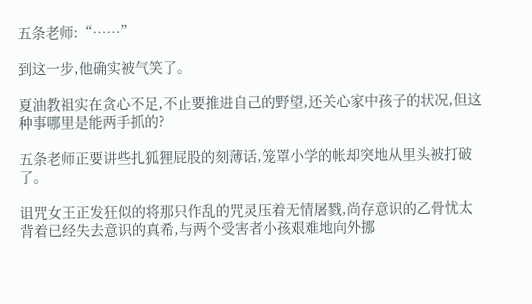五条老师:“……”

到这一步,他确实被气笑了。

夏油教祖实在贪心不足,不止要推进自己的野望,还关心家中孩子的状况,但这种事哪里是能两手抓的?

五条老师正要讲些扎狐狸屁股的刻薄话,笼罩小学的帐却突地从里头被打破了。

诅咒女王正发狂似的将那只作乱的咒灵压着无情屠戮,尚存意识的乙骨忧太背着已经失去意识的真希,与两个受害者小孩艰难地向外挪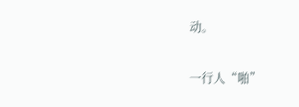动。

一行人“啪”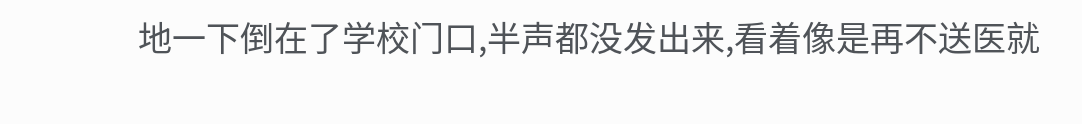地一下倒在了学校门口,半声都没发出来,看着像是再不送医就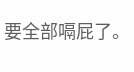要全部嗝屁了。